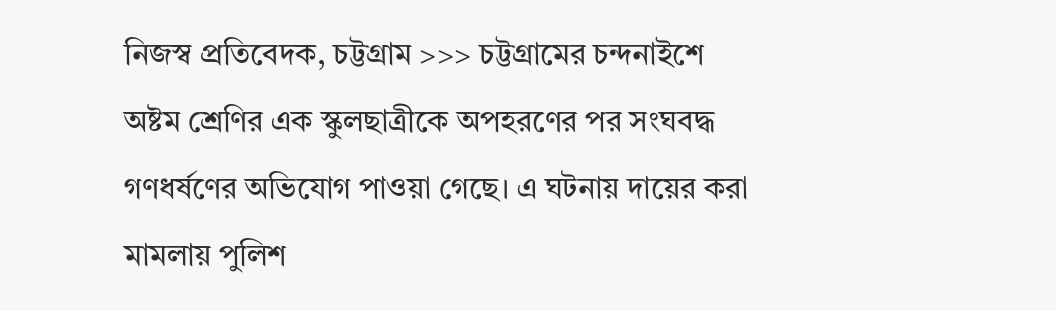নিজস্ব প্রতিবেদক, চট্টগ্রাম >>> চট্টগ্রামের চন্দনাইশে অষ্টম শ্রেণির এক স্কুলছাত্রীকে অপহরণের পর সংঘবদ্ধ গণধর্ষণের অভিযোগ পাওয়া গেছে। এ ঘটনায় দায়ের করা মামলায় পুলিশ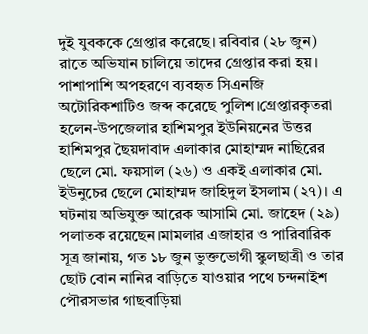দুই যুবককে গ্রেপ্তার করেছে। রবিবার (২৮ জুন) রাতে অভিযান চালিয়ে তাদের গ্রেপ্তার করা হয়। পাশাপাশি অপহরণে ব্যবহৃত সিএনজি অটোরিকশাটিও জব্দ করেছে পুলিশ।গ্রেপ্তারকৃতরা হলেন-উপজেলার হাশিমপুর ইউনিয়নের উত্তর হাশিমপুর ছৈয়দাবাদ এলাকার মোহাম্মদ নাছিরের ছেলে মো. ফয়সাল (২৬) ও একই এলাকার মো. ইউনুচের ছেলে মোহাম্মদ জাহিদুল ইসলাম (২৭)। এ ঘটনায় অভিযুক্ত আরেক আসামি মো. জাহেদ (২৯) পলাতক রয়েছেন।মামলার এজাহার ও পারিবারিক সূত্র জানায়, গত ১৮ জুন ভুক্তভোগী স্কুলছাত্রী ও তার ছোট বোন নানির বাড়িতে যাওয়ার পথে চন্দনাইশ পৌরসভার গাছবাড়িয়া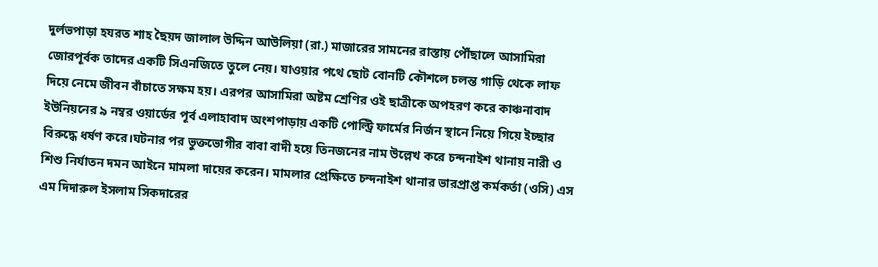দুর্লভপাড়া হযরত শাহ ছৈয়দ জালাল উদ্দিন আউলিয়া (রা.) মাজারের সামনের রাস্তায় পৌঁছালে আসামিরা জোরপূর্বক তাদের একটি সিএনজিতে তুলে নেয়। যাওয়ার পথে ছোট বোনটি কৌশলে চলন্ত গাড়ি থেকে লাফ দিয়ে নেমে জীবন বাঁচাতে সক্ষম হয়। এরপর আসামিরা অষ্টম শ্রেণির ওই ছাত্রীকে অপহরণ করে কাঞ্চনাবাদ ইউনিয়নের ৯ নম্বর ওয়ার্ডের পূর্ব এলাহাবাদ অংশপাড়ায় একটি পোল্ট্রি ফার্মের নির্জন স্থানে নিয়ে গিয়ে ইচ্ছার বিরুদ্ধে ধর্ষণ করে।ঘটনার পর ভুক্তভোগীর বাবা বাদী হয়ে তিনজনের নাম উল্লেখ করে চন্দনাইশ থানায় নারী ও শিশু নির্যাতন দমন আইনে মামলা দায়ের করেন। মামলার প্রেক্ষিতে চন্দনাইশ থানার ভারপ্রাপ্ত কর্মকর্তা (ওসি) এস এম দিদারুল ইসলাম সিকদারের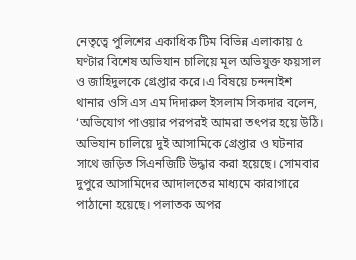নেতৃত্বে পুলিশের একাধিক টিম বিভিন্ন এলাকায় ৫ ঘণ্টার বিশেষ অভিযান চালিয়ে মূল অভিযুক্ত ফয়সাল ও জাহিদুলকে গ্রেপ্তার করে।এ বিষয়ে চন্দনাইশ থানার ওসি এস এম দিদারুল ইসলাম সিকদার বলেন, ‘অভিযোগ পাওয়ার পরপরই আমরা তৎপর হয়ে উঠি। অভিযান চালিয়ে দুই আসামিকে গ্রেপ্তার ও ঘটনার সাথে জড়িত সিএনজিটি উদ্ধার করা হয়েছে। সোমবার দুপুরে আসামিদের আদালতের মাধ্যমে কারাগারে পাঠানো হয়েছে। পলাতক অপর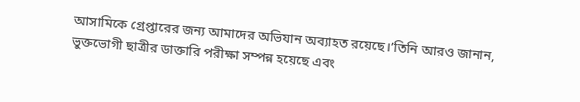আসামিকে গ্রেপ্তারের জন্য আমাদের অভিযান অব্যাহত রয়েছে।’তিনি আরও জানান, ভুক্তভোগী ছাত্রীর ডাক্তারি পরীক্ষা সম্পন্ন হয়েছে এবং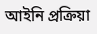আইনি প্রক্রিয়া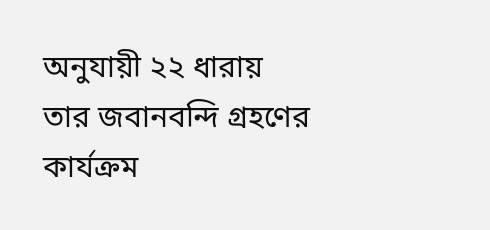অনুযায়ী ২২ ধারায় তার জবানবন্দি গ্রহণের কার্যক্রম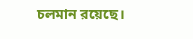চলমান রয়েছে।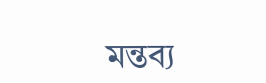মন্তব্য